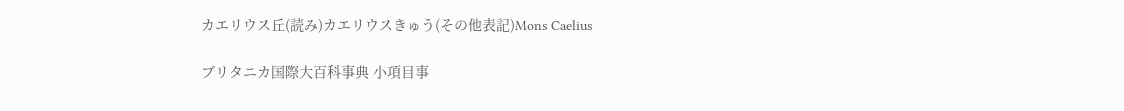カエリウス丘(読み)カエリウスきゅう(その他表記)Mons Caelius

ブリタニカ国際大百科事典 小項目事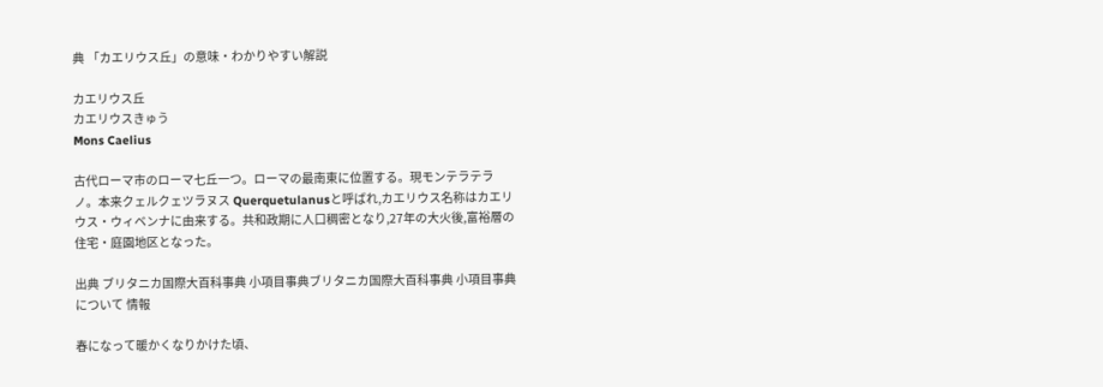典 「カエリウス丘」の意味・わかりやすい解説

カエリウス丘
カエリウスきゅう
Mons Caelius

古代ローマ市のローマ七丘一つ。ローマの最南東に位置する。現モンテラテラノ。本来クェルクェツラヌス Querquetulanusと呼ばれ,カエリウス名称はカエリウス・ウィベンナに由来する。共和政期に人口稠密となり,27年の大火後,富裕層の住宅・庭園地区となった。

出典 ブリタニカ国際大百科事典 小項目事典ブリタニカ国際大百科事典 小項目事典について 情報

春になって暖かくなりかけた頃、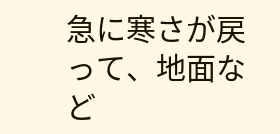急に寒さが戻って、地面など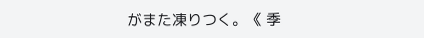がまた凍りつく。《 季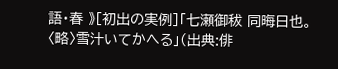語・春 》[初出の実例]「七瀬御秡 同晦日也。〈略〉雪汁いてかへる」(出典:俳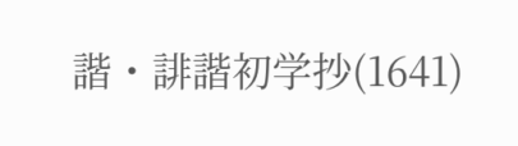諧・誹諧初学抄(1641)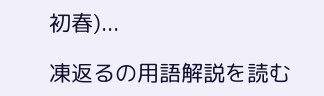初春)...

凍返るの用語解説を読む